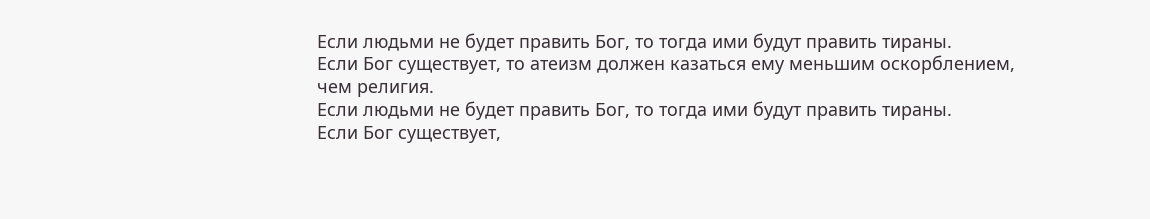Если людьми не будет править Бог, то тогда ими будут править тираны.
Если Бог существует, то атеизм должен казаться ему меньшим оскорблением, чем религия.
Если людьми не будет править Бог, то тогда ими будут править тираны.
Если Бог существует,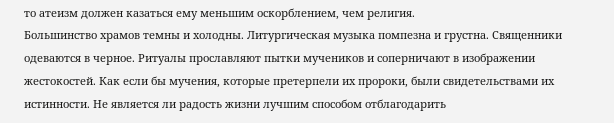то атеизм должен казаться ему меньшим оскорблением, чем религия.
Большинство храмов темны и холодны. Литургическая музыка помпезна и грустна. Священники одеваются в черное. Ритуалы прославляют пытки мучеников и соперничают в изображении жестокостей. Как если бы мучения, которые претерпели их пророки, были свидетельствами их истинности. Не является ли радость жизни лучшим способом отблагодарить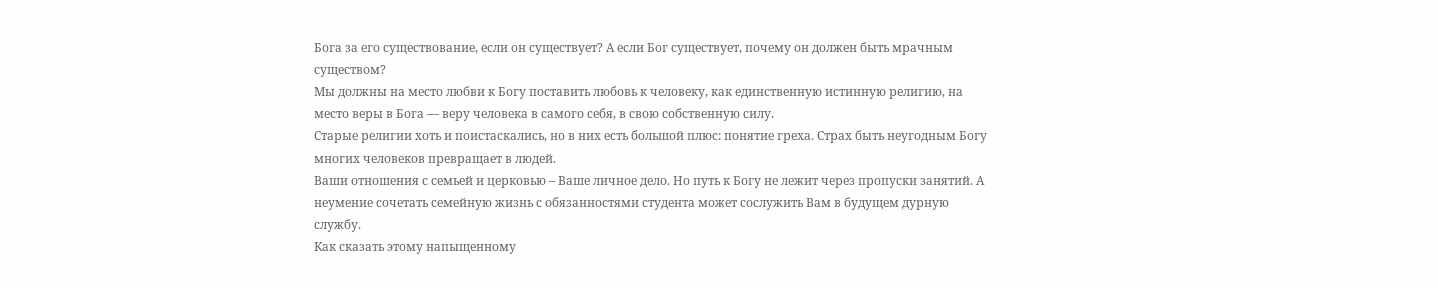Бога за его существование, если он существует? А если Бог существует, почему он должен быть мрачным существом?
Мы должны на место любви к Богу поставить любовь к человеку, как единственную истинную религию, на место веры в Бога — веру человека в самого себя, в свою собственную силу.
Старые религии хоть и поистаскались, но в них есть большой плюс: понятие греха. Страх быть неугодным Богу многих человеков превращает в людей.
Ваши отношения с семьей и церковью – Ваше личное дело. Но путь к Богу не лежит через пропуски занятий. А неумение сочетать семейную жизнь с обязанностями студента может сослужить Вам в будущем дурную службу.
Как сказать этому напыщенному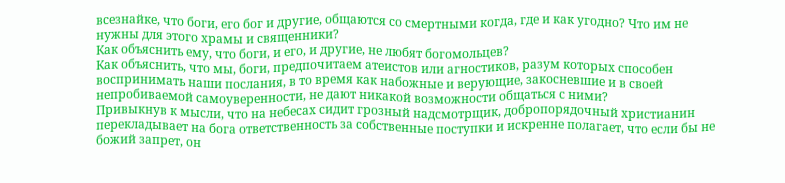всезнайке, что боги, его бог и другие, общаются со смертными когда, где и как угодно? Что им не нужны для этого храмы и священники?
Как объяснить ему, что боги, и его, и другие, не любят богомольцев?
Как объяснить, что мы, боги, предпочитаем атеистов или агностиков, разум которых способен воспринимать наши послания, в то время как набожные и верующие, закосневшие и в своей непробиваемой самоуверенности, не дают никакой возможности общаться с ними?
Привыкнув к мысли, что на небесах сидит грозный надсмотрщик, добропорядочный христианин перекладывает на бога ответственность за собственные поступки и искренне полагает, что если бы не божий запрет, он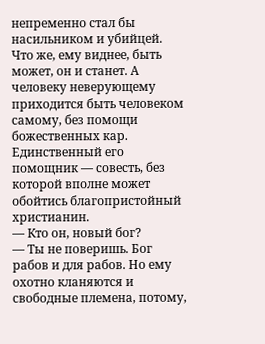непременно стал бы насильником и убийцей. Что же, ему виднее, быть может, он и станет. А человеку неверующему приходится быть человеком самому, без помощи божественных кар. Единственный его помощник — совесть, без которой вполне может обойтись благопристойный христианин.
— Кто он, новый бог?
— Ты не поверишь. Бог рабов и для рабов. Но ему охотно кланяются и свободные племена, потому,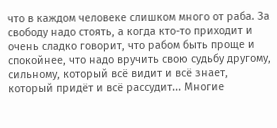что в каждом человеке слишком много от раба. За свободу надо стоять, а когда кто-то приходит и очень сладко говорит, что рабом быть проще и спокойнее, что надо вручить свою судьбу другому, сильному, который всё видит и всё знает, который придёт и всё рассудит... Многие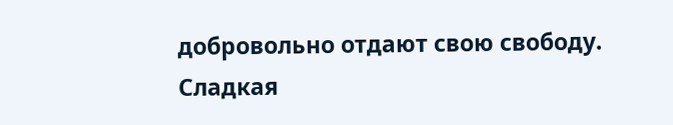добровольно отдают свою свободу. Сладкая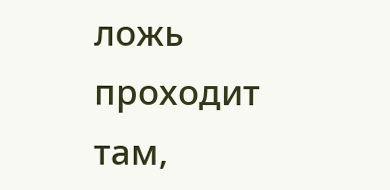ложь проходит там,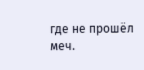где не прошёл меч.